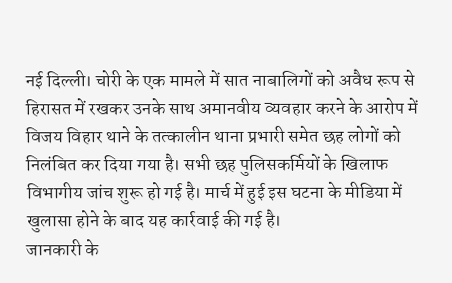नई दिल्ली। चोरी के एक मामले में सात नाबालिगों को अवैध रूप से हिरासत में रखकर उनके साथ अमानवीय व्यवहार करने के आरोप में विजय विहार थाने के तत्कालीन थाना प्रभारी समेत छह लोगों को निलंबित कर दिया गया है। सभी छह पुलिसकर्मियों के खिलाफ विभागीय जांच शुरू हो गई है। मार्च में हुई इस घटना के मीडिया में खुलासा होने के बाद यह कार्रवाई की गई है।
जानकारी के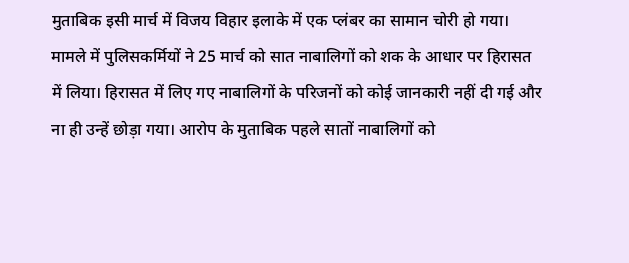मुताबिक इसी मार्च में विजय विहार इलाके में एक प्लंबर का सामान चोरी हो गया। मामले में पुलिसकर्मियों ने 25 मार्च को सात नाबालिगों को शक के आधार पर हिरासत में लिया। हिरासत में लिए गए नाबालिगों के परिजनों को कोई जानकारी नहीं दी गई और ना ही उन्हें छोड़ा गया। आरोप के मुताबिक पहले सातों नाबालिगों को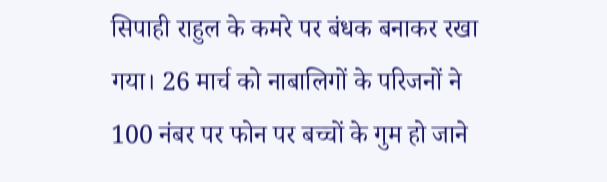सिपाही राहुल के कमरे पर बंधक बनाकर रखा गया। 26 मार्च को नाबालिगों के परिजनों ने 100 नंबर पर फोन पर बच्चों के गुम हो जाने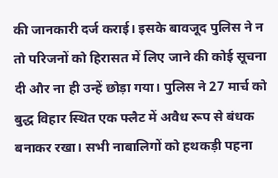की जानकारी दर्ज कराई। इसके बावजूद पुलिस ने न तो परिजनों को हिरासत में लिए जाने की कोई सूचना दी और ना ही उन्हें छोड़ा गया। पुलिस ने 27 मार्च को बुद्ध विहार स्थित एक फ्लैट में अवैध रूप से बंधक बनाकर रखा। सभी नाबालिगों को हथकड़ी पहना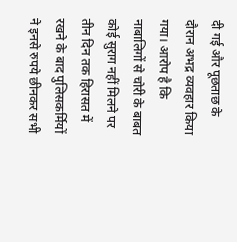दी गई और पूछताछ के दौरान अभद्र व्यवहार किया गया। आरोप है कि नाबालिगों से चोरी के बाबत कोई सुराग नहीं मिलने पर तीन दिन तक हिरासत में रखने के बाद पुलिसकर्मियों ने इनसे रुपये छीनकर सभी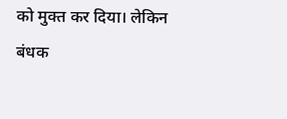को मुक्त कर दिया। लेकिन बंधक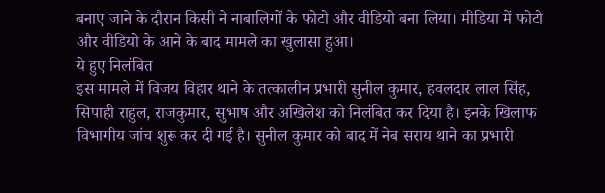बनाए जाने के दौरान किसी ने नाबालिगों के फोटो और वीडियो बना लिया। मीडिया में फोटो और वीडियो के आने के बाद मामले का खुलासा हुआ।
ये हुए निलंबित
इस मामले में विजय विहार थाने के तत्कालीन प्रभारी सुनील कुमार, हवलदार लाल सिंह, सिपाही राहुल, राजकुमार, सुभाष और अखिलेश को निलंबित कर दिया है। इनके खिलाफ विभागीय जांच शुरू कर दी गई है। सुनील कुमार को बाद में नेब सराय थाने का प्रभारी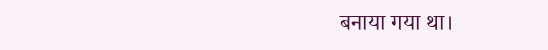बनाया गया था।